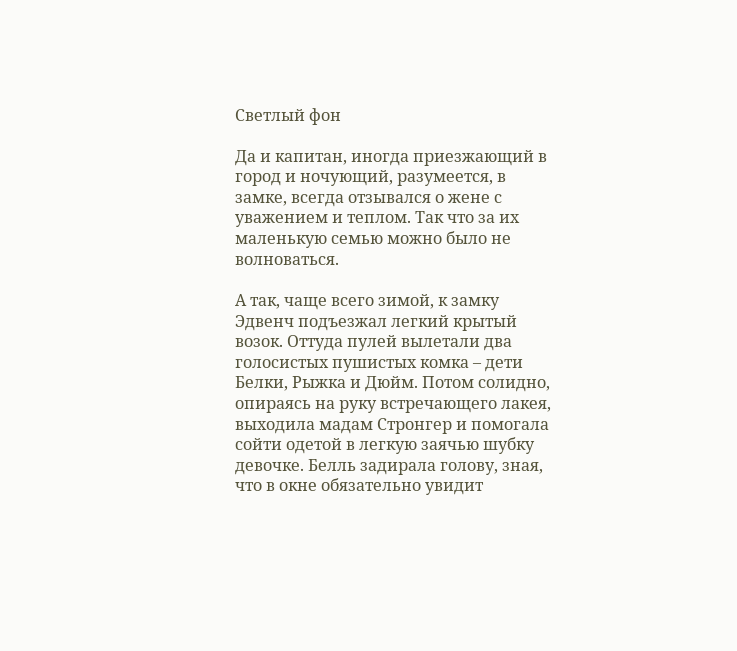Светлый фон

Да и капитан, иногда приезжающий в город и ночующий, разумеется, в замке, всегда отзывался о жене с уважением и теплом. Так что за их маленькую семью можно было не волноваться.

А так, чаще всего зимой, к замку Эдвенч подъезжал легкий крытый возок. Оттуда пулей вылетали два голосистых пушистых комка – дети Белки, Рыжка и Дюйм. Потом солидно, опираясь на руку встречающего лакея, выходила мадам Стронгер и помогала сойти одетой в легкую заячью шубку девочке. Белль задирала голову, зная, что в окне обязательно увидит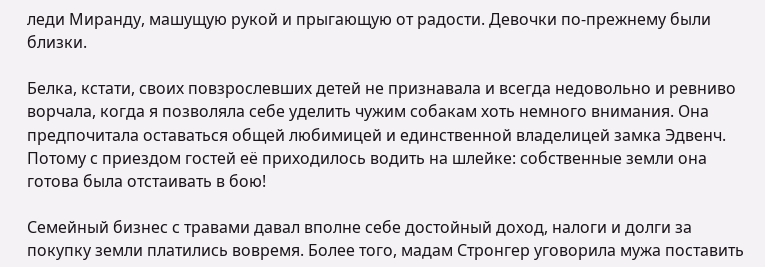леди Миранду, машущую рукой и прыгающую от радости. Девочки по-прежнему были близки.

Белка, кстати, своих повзрослевших детей не признавала и всегда недовольно и ревниво ворчала, когда я позволяла себе уделить чужим собакам хоть немного внимания. Она предпочитала оставаться общей любимицей и единственной владелицей замка Эдвенч. Потому с приездом гостей её приходилось водить на шлейке: собственные земли она готова была отстаивать в бою!

Семейный бизнес с травами давал вполне себе достойный доход, налоги и долги за покупку земли платились вовремя. Более того, мадам Стронгер уговорила мужа поставить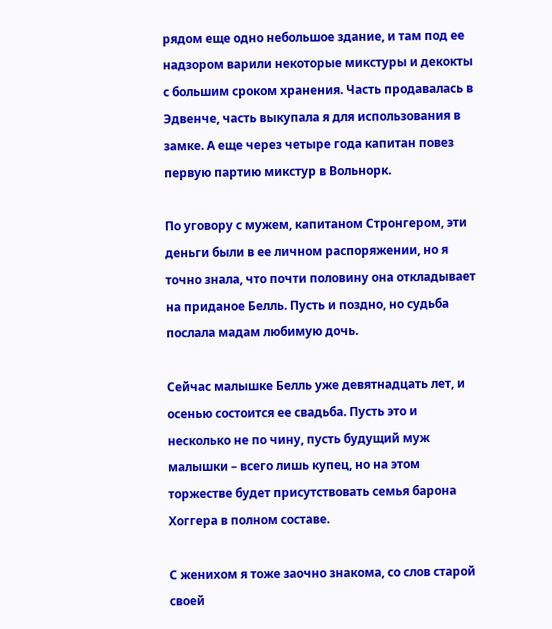рядом еще одно небольшое здание, и там под ее надзором варили некоторые микстуры и декокты с большим сроком хранения. Часть продавалась в Эдвенче, часть выкупала я для использования в замке. А еще через четыре года капитан повез первую партию микстур в Вольнорк.

По уговору с мужем, капитаном Стронгером, эти деньги были в ее личном распоряжении, но я точно знала, что почти половину она откладывает на приданое Белль. Пусть и поздно, но судьба послала мадам любимую дочь.

Сейчас малышке Белль уже девятнадцать лет, и осенью состоится ее свадьба. Пусть это и несколько не по чину, пусть будущий муж малышки – всего лишь купец, но на этом торжестве будет присутствовать семья барона Хоггера в полном составе.

С женихом я тоже заочно знакома, со слов старой своей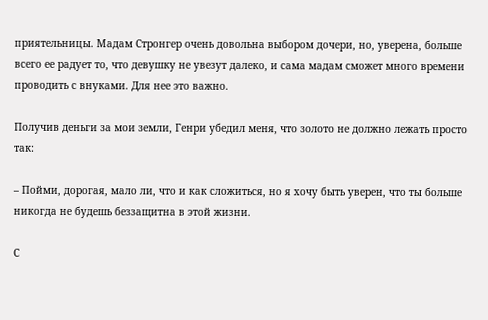приятельницы. Мадам Стронгер очень довольна выбором дочери, но, уверена, больше всего ее радует то, что девушку не увезут далеко, и сама мадам сможет много времени проводить с внуками. Для нее это важно.

Получив деньги за мои земли, Генри убедил меня, что золото не должно лежать просто так:

– Пойми, дорогая, мало ли, что и как сложиться, но я хочу быть уверен, что ты больше никогда не будешь беззащитна в этой жизни.

С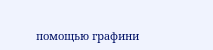помощью графини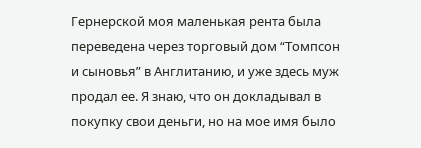Гернерской моя маленькая рента была переведена через торговый дом “Томпсон и сыновья” в Англитанию, и уже здесь муж продал ее. Я знаю, что он докладывал в покупку свои деньги, но на мое имя было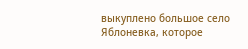выкуплено большое село Яблоневка, которое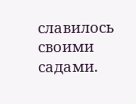славилось своими садами.